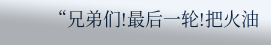“兄弟们!最后一轮!把火油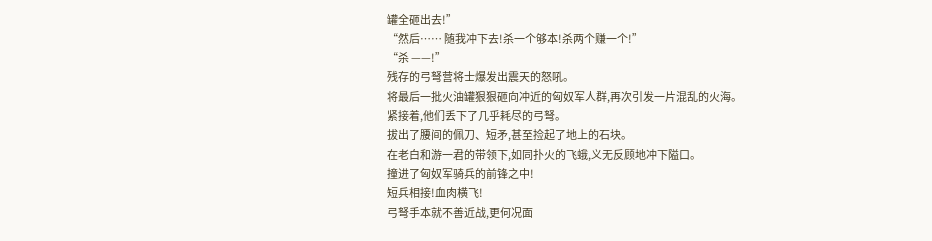罐全砸出去!”
“然后…… 随我冲下去!杀一个够本!杀两个赚一个!”
“杀 ——!”
残存的弓弩营将士爆发出震天的怒吼。
将最后一批火油罐狠狠砸向冲近的匈奴军人群,再次引发一片混乱的火海。
紧接着,他们丢下了几乎耗尽的弓弩。
拔出了腰间的佩刀、短矛,甚至捡起了地上的石块。
在老白和游一君的带领下,如同扑火的飞蛾,义无反顾地冲下隘口。
撞进了匈奴军骑兵的前锋之中!
短兵相接!血肉横飞!
弓弩手本就不善近战,更何况面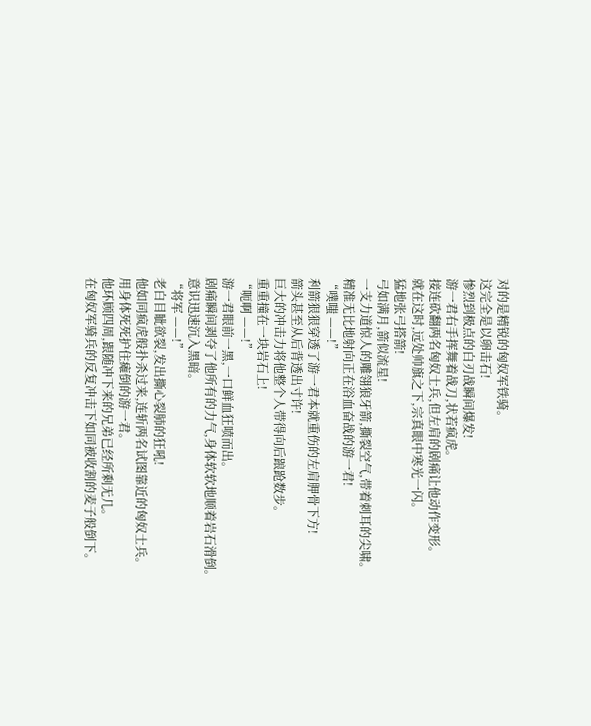对的是精锐的匈奴军铁骑。
这完全是以卵击石!
惨烈到极点的白刃战瞬间爆发!
游一君右手挥舞着战刀,状若疯虎。
接连砍翻两名匈奴士兵,但左肩的剧痛让他动作变形。
就在这时,远处帅旗之下,宗真眼中寒光一闪。
猛地张弓搭箭!
弓如满月,箭似流星!
一支力道惊人的雕翎狼牙箭,撕裂空气,带着刺耳的尖啸。
精准无比地射向正在浴血奋战的游一君!
“噗嗤 ——!”
利箭狠狠穿透了游一君本就重伤的左肩胛骨下方!
箭头甚至从后背透出寸许!
巨大的冲击力将他整个人带得向后踉跄数步。
重重撞在一块岩石上!
“呃啊 ——!”
游一君眼前一黑,一口鲜血狂喷而出。
剧痛瞬间剥夺了他所有的力气,身体软软地顺着岩石滑倒。
意识迅速沉入黑暗。
“将军 ——!”
老白目眦欲裂,发出撕心裂肺的狂吼!
他如同疯虎般扑杀过来,连斩两名试图靠近的匈奴士兵。
用身体死死护住瘫倒的游一君。
他环顾四周,跟随冲下来的兄弟已经所剩无几。
在匈奴军骑兵的反复冲击下如同被收割的麦子般倒下。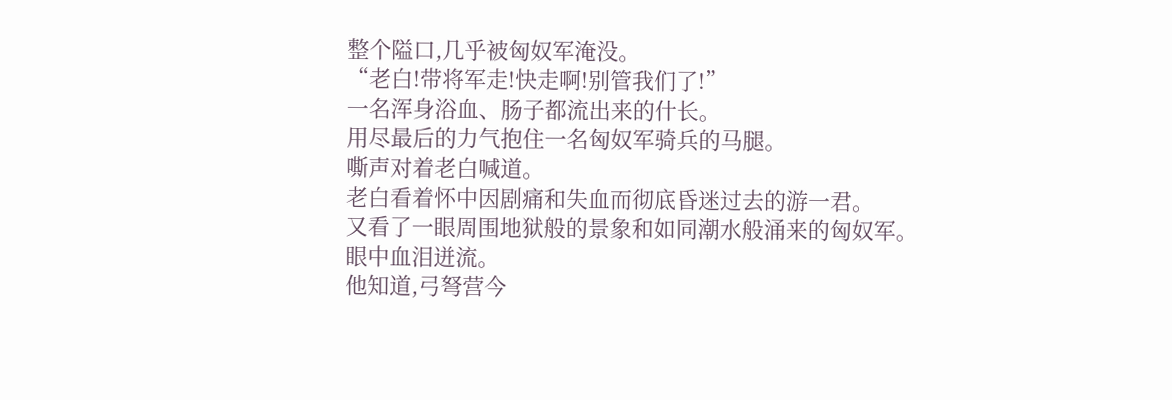整个隘口,几乎被匈奴军淹没。
“老白!带将军走!快走啊!别管我们了!”
一名浑身浴血、肠子都流出来的什长。
用尽最后的力气抱住一名匈奴军骑兵的马腿。
嘶声对着老白喊道。
老白看着怀中因剧痛和失血而彻底昏迷过去的游一君。
又看了一眼周围地狱般的景象和如同潮水般涌来的匈奴军。
眼中血泪迸流。
他知道,弓弩营今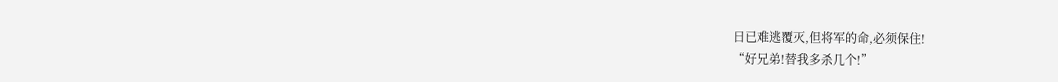日已难逃覆灭,但将军的命,必须保住!
“好兄弟!替我多杀几个!”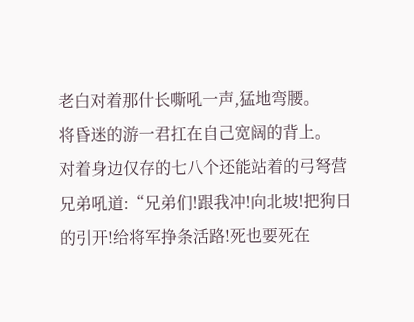老白对着那什长嘶吼一声,猛地弯腰。
将昏迷的游一君扛在自己宽阔的背上。
对着身边仅存的七八个还能站着的弓弩营兄弟吼道:“兄弟们!跟我冲!向北坡!把狗日的引开!给将军挣条活路!死也要死在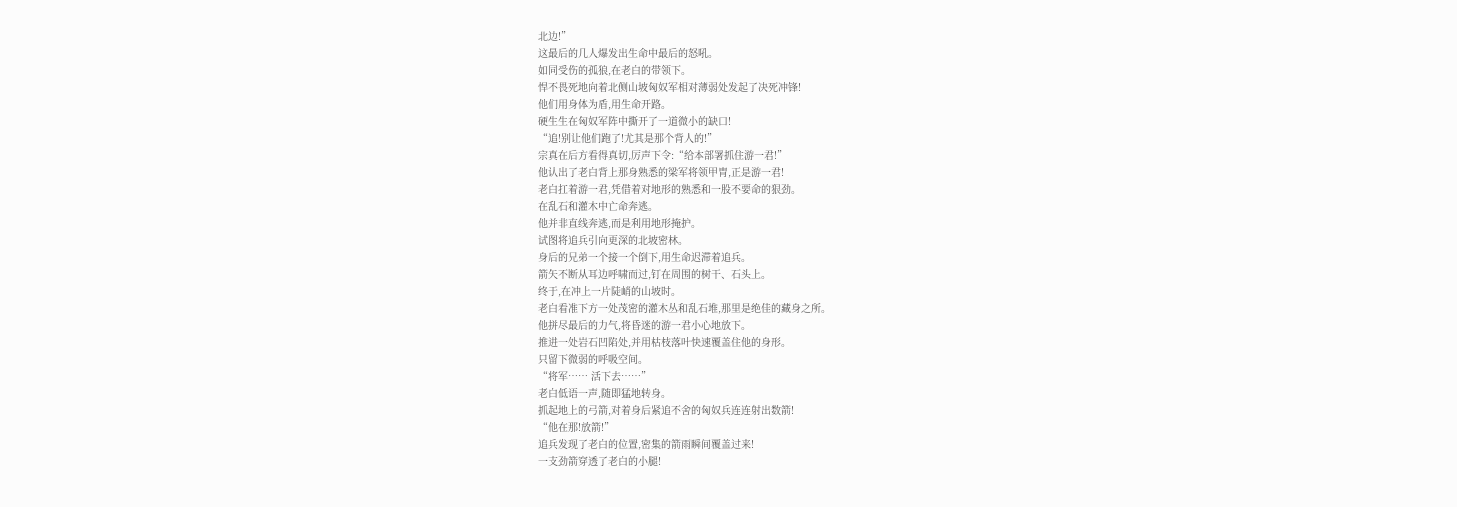北边!”
这最后的几人爆发出生命中最后的怒吼。
如同受伤的孤狼,在老白的带领下。
悍不畏死地向着北侧山坡匈奴军相对薄弱处发起了决死冲锋!
他们用身体为盾,用生命开路。
硬生生在匈奴军阵中撕开了一道微小的缺口!
“追!别让他们跑了!尤其是那个背人的!”
宗真在后方看得真切,厉声下令:“给本部署抓住游一君!”
他认出了老白背上那身熟悉的梁军将领甲胄,正是游一君!
老白扛着游一君,凭借着对地形的熟悉和一股不要命的狠劲。
在乱石和灌木中亡命奔逃。
他并非直线奔逃,而是利用地形掩护。
试图将追兵引向更深的北坡密林。
身后的兄弟一个接一个倒下,用生命迟滞着追兵。
箭矢不断从耳边呼啸而过,钉在周围的树干、石头上。
终于,在冲上一片陡峭的山坡时。
老白看准下方一处茂密的灌木丛和乱石堆,那里是绝佳的藏身之所。
他拼尽最后的力气,将昏迷的游一君小心地放下。
推进一处岩石凹陷处,并用枯枝落叶快速覆盖住他的身形。
只留下微弱的呼吸空间。
“将军…… 活下去……”
老白低语一声,随即猛地转身。
抓起地上的弓箭,对着身后紧追不舍的匈奴兵连连射出数箭!
“他在那!放箭!”
追兵发现了老白的位置,密集的箭雨瞬间覆盖过来!
一支劲箭穿透了老白的小腿!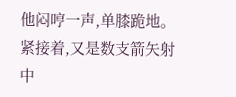他闷哼一声,单膝跪地。
紧接着,又是数支箭矢射中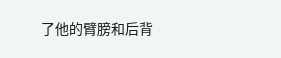了他的臂膀和后背